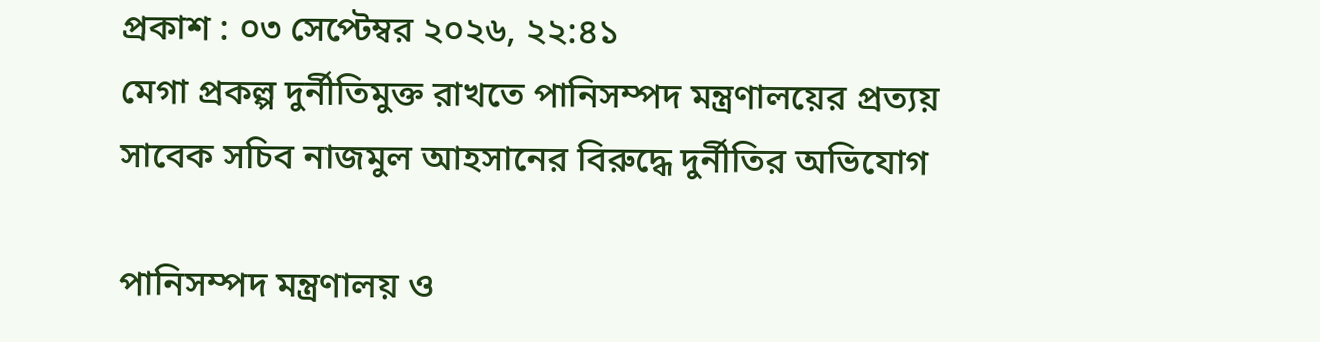প্রকাশ : ০৩ সেপ্টেম্বর ২০২৬, ২২:৪১
মেগা প্রকল্প দুর্নীতিমুক্ত রাখতে পানিসম্পদ মন্ত্রণালয়ের প্রত্যয়
সাবেক সচিব নাজমুল আহসানের বিরুদ্ধে দুর্নীতির অভিযোগ

পানিসম্পদ মন্ত্রণালয় ও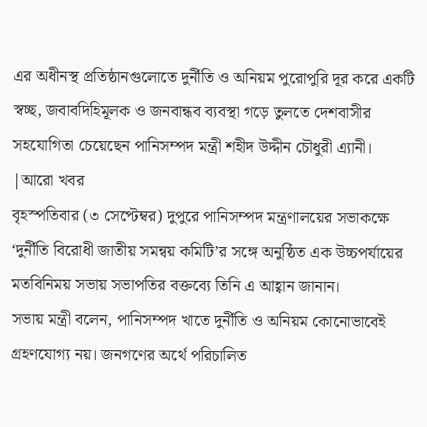এর অধীনস্থ প্রতিষ্ঠানগুলোতে দুর্নীতি ও অনিয়ম পুরোপুরি দূর করে একটি স্বচ্ছ, জবাবদিহিমূলক ও জনবান্ধব ব্যবস্থা গড়ে তুলতে দেশবাসীর সহযোগিতা চেয়েছেন পানিসম্পদ মন্ত্রী শহীদ উদ্দীন চৌধুরী এ্যানী।
|আরো খবর
বৃহস্পতিবার (৩ সেপ্টেম্বর) দুপুরে পানিসম্পদ মন্ত্রণালয়ের সভাকক্ষে ‘দুর্নীতি বিরোধী জাতীয় সমন্বয় কমিটি’র সঙ্গে অনুষ্ঠিত এক উচ্চপর্যায়ের মতবিনিময় সভায় সভাপতির বক্তব্যে তিনি এ আহ্বান জানান।
সভায় মন্ত্রী বলেন, পানিসম্পদ খাতে দুর্নীতি ও অনিয়ম কোনোভাবেই গ্রহণযোগ্য নয়। জনগণের অর্থে পরিচালিত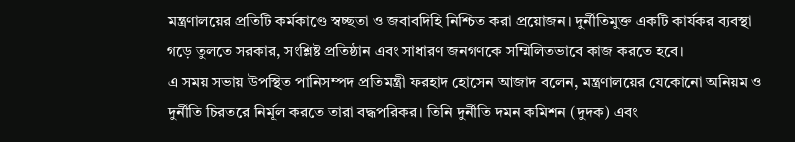মন্ত্রণালয়ের প্রতিটি কর্মকাণ্ডে স্বচ্ছতা ও জবাবদিহি নিশ্চিত করা প্রয়োজন। দুর্নীতিমুক্ত একটি কার্যকর ব্যবস্থা গড়ে তুলতে সরকার, সংশ্লিষ্ট প্রতিষ্ঠান এবং সাধারণ জনগণকে সম্মিলিতভাবে কাজ করতে হবে।
এ সময় সভায় উপস্থিত পানিসম্পদ প্রতিমন্ত্রী ফরহাদ হোসেন আজাদ বলেন, মন্ত্রণালয়ের যেকোনো অনিয়ম ও দুর্নীতি চিরতরে নির্মূল করতে তারা বদ্ধপরিকর। তিনি দুর্নীতি দমন কমিশন (দুদক) এবং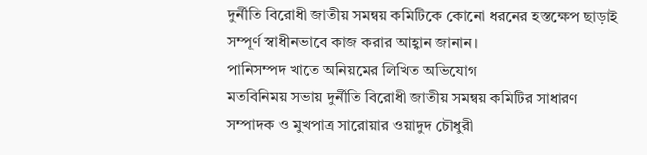দুর্নীতি বিরোধী জাতীয় সমন্বয় কমিটিকে কোনো ধরনের হস্তক্ষেপ ছাড়াই সম্পূর্ণ স্বাধীনভাবে কাজ করার আহ্বান জানান।
পানিসম্পদ খাতে অনিয়মের লিখিত অভিযোগ
মতবিনিময় সভায় দুর্নীতি বিরোধী জাতীয় সমন্বয় কমিটির সাধারণ সম্পাদক ও মুখপাত্র সারোয়ার ওয়াদুদ চৌধুরী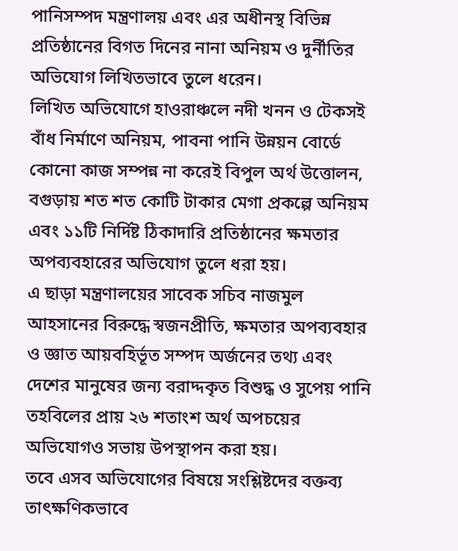পানিসম্পদ মন্ত্রণালয় এবং এর অধীনস্থ বিভিন্ন প্রতিষ্ঠানের বিগত দিনের নানা অনিয়ম ও দুর্নীতির অভিযোগ লিখিতভাবে তুলে ধরেন।
লিখিত অভিযোগে হাওরাঞ্চলে নদী খনন ও টেকসই বাঁধ নির্মাণে অনিয়ম, পাবনা পানি উন্নয়ন বোর্ডে কোনো কাজ সম্পন্ন না করেই বিপুল অর্থ উত্তোলন, বগুড়ায় শত শত কোটি টাকার মেগা প্রকল্পে অনিয়ম এবং ১১টি নির্দিষ্ট ঠিকাদারি প্রতিষ্ঠানের ক্ষমতার অপব্যবহারের অভিযোগ তুলে ধরা হয়।
এ ছাড়া মন্ত্রণালয়ের সাবেক সচিব নাজমুল আহসানের বিরুদ্ধে স্বজনপ্রীতি, ক্ষমতার অপব্যবহার ও জ্ঞাত আয়বহির্ভূত সম্পদ অর্জনের তথ্য এবং দেশের মানুষের জন্য বরাদ্দকৃত বিশুদ্ধ ও সুপেয় পানি তহবিলের প্রায় ২৬ শতাংশ অর্থ অপচয়ের অভিযোগও সভায় উপস্থাপন করা হয়।
তবে এসব অভিযোগের বিষয়ে সংশ্লিষ্টদের বক্তব্য তাৎক্ষণিকভাবে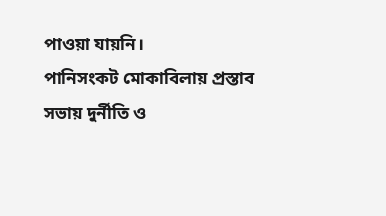পাওয়া যায়নি।
পানিসংকট মোকাবিলায় প্রস্তাব
সভায় দুর্নীতি ও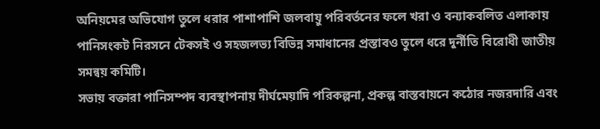অনিয়মের অভিযোগ তুলে ধরার পাশাপাশি জলবায়ু পরিবর্তনের ফলে খরা ও বন্যাকবলিত এলাকায় পানিসংকট নিরসনে টেকসই ও সহজলভ্য বিভিন্ন সমাধানের প্রস্তাবও তুলে ধরে দুর্নীতি বিরোধী জাতীয় সমন্বয় কমিটি।
সভায় বক্তারা পানিসম্পদ ব্যবস্থাপনায় দীর্ঘমেয়াদি পরিকল্পনা, প্রকল্প বাস্তবায়নে কঠোর নজরদারি এবং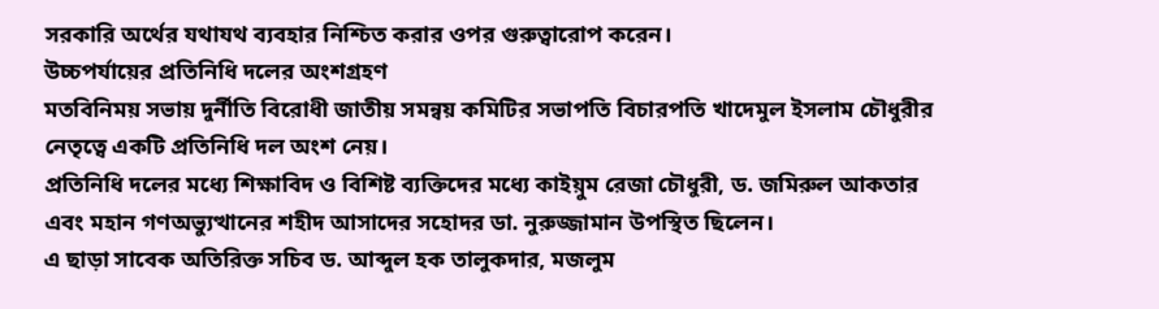সরকারি অর্থের যথাযথ ব্যবহার নিশ্চিত করার ওপর গুরুত্বারোপ করেন।
উচ্চপর্যায়ের প্রতিনিধি দলের অংশগ্রহণ
মতবিনিময় সভায় দুর্নীতি বিরোধী জাতীয় সমন্বয় কমিটির সভাপতি বিচারপতি খাদেমুল ইসলাম চৌধুরীর নেতৃত্বে একটি প্রতিনিধি দল অংশ নেয়।
প্রতিনিধি দলের মধ্যে শিক্ষাবিদ ও বিশিষ্ট ব্যক্তিদের মধ্যে কাইয়ুম রেজা চৌধুরী, ড. জমিরুল আকতার এবং মহান গণঅভ্যুত্থানের শহীদ আসাদের সহোদর ডা. নুরুজ্জামান উপস্থিত ছিলেন।
এ ছাড়া সাবেক অতিরিক্ত সচিব ড. আব্দুল হক তালুকদার, মজলুম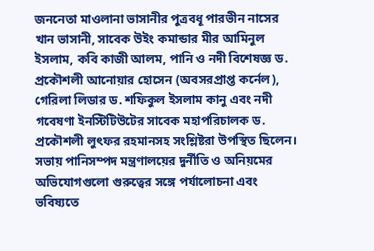জননেতা মাওলানা ভাসানীর পুত্রবধূ পারভীন নাসের খান ভাসানী, সাবেক উইং কমান্ডার মীর আমিনুল ইসলাম, কবি কাজী আলম, পানি ও নদী বিশেষজ্ঞ ড. প্রকৌশলী আনোয়ার হোসেন (অবসরপ্রাপ্ত কর্নেল), গেরিলা লিডার ড. শফিকুল ইসলাম কানু এবং নদী গবেষণা ইনস্টিটিউটের সাবেক মহাপরিচালক ড. প্রকৌশলী লুৎফর রহমানসহ সংশ্লিষ্টরা উপস্থিত ছিলেন।
সভায় পানিসম্পদ মন্ত্রণালয়ের দুর্নীতি ও অনিয়মের অভিযোগগুলো গুরুত্বের সঙ্গে পর্যালোচনা এবং ভবিষ্যতে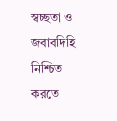স্বচ্ছতা ও জবাবদিহি নিশ্চিত করতে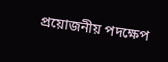প্রয়োজনীয় পদক্ষেপ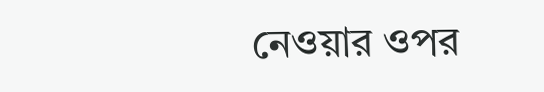নেওয়ার ওপর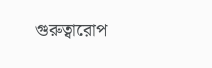গুরুত্বারোপ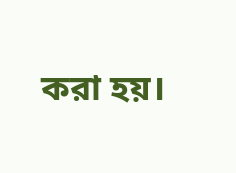করা হয়।